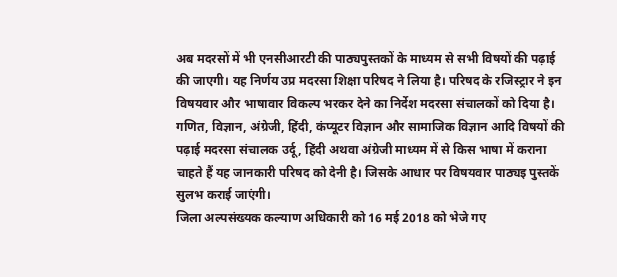अब मदरसों में भी एनसीआरटी की पाठ्यपुस्तकों के माध्यम से सभी विषयों की पढ़ाई की जाएगी। यह निर्णय उप्र मदरसा शिक्षा परिषद ने लिया है। परिषद के रजिस्ट्रार ने इन विषयवार और भाषावार विकल्प भरकर देने का निर्देश मदरसा संचालकों को दिया है। गणित, विज्ञान, अंग्रेजी, हिंदी, कंप्यूटर विज्ञान और सामाजिक विज्ञान आदि विषयों की पढ़ाई मदरसा संचालक उर्दू , हिंदी अथवा अंग्रेजी माध्यम में से किस भाषा में कराना चाहते हैं यह जानकारी परिषद को देनी है। जिसके आधार पर विषयवार पाठ्यइ पुस्तकें सुलभ कराई जाएंगी।
जिला अल्पसंख्यक कल्याण अधिकारी को 16 मई 2018 को भेजे गए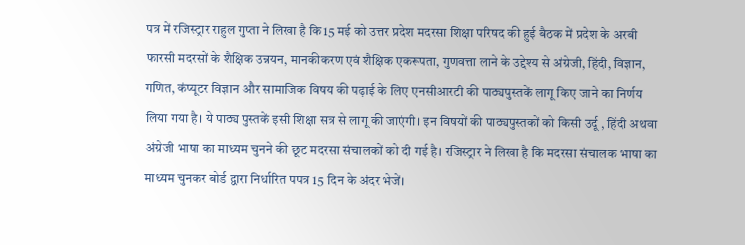पत्र में रजिस्ट्रार राहुल गुप्ता ने लिखा है कि15 मई को उत्तर प्रदेश मदरसा शिक्षा परिषद की हुई बैठक में प्रदेश के अरबी फारसी मदरसों के शैक्षिक उन्नयन, मानकीकरण एवं शैक्षिक एकरूपता, गुणवत्ता लाने के उद्देश्य से अंग्रेजी, हिंदी, विज्ञान, गणित, कंप्यूटर विज्ञान और सामाजिक विषय की पढ़ाई के लिए एनसीआरटी की पाठ्यपुस्तकें लागू किए जाने का निर्णय लिया गया है। ये पाठ्य पुस्तकें इसी शिक्षा सत्र से लागू की जाएंगी। इन विषयों की पाठ्यपुस्तकों को किसी उर्दू , हिंदी अथवा अंग्रेजी भाषा का माध्यम चुनने की छूट मदरसा संचालकों को दी गई है। रजिस्ट्रार ने लिखा है कि मदरसा संचालक भाषा का माध्यम चुनकर बोर्ड द्वारा निर्धारित पपत्र 15 दिन के अंदर भेजें।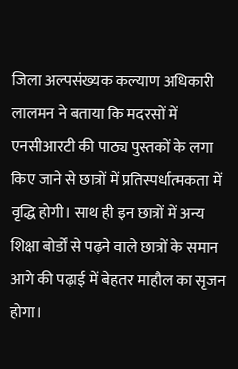जिला अल्पसंख्यक कल्याण अधिकारी लालमन ने बताया कि मदरसों में एनसीआरटी की पाठ्य पुस्तकों के लगा किए जाने से छात्रों में प्रतिस्पर्धात्मकता में वृद्धि होगी। साथ ही इन छात्रों में अन्य शिक्षा बोर्डों से पढ़ने वाले छात्रों के समान आगे की पढ़ाई में बेहतर माहौल का सृजन होगा।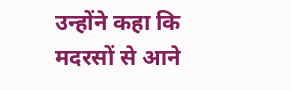उन्होंने कहा कि मदरसों से आने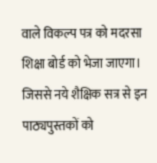वाले विकल्प पत्र को मदरसा शिक्षा बोर्ड को भेजा जाएगा। जिससे नये शैक्षिक सत्र से इन पाठ्यपुस्तकों को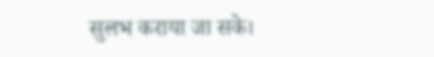सुलभ कराया जा सके।